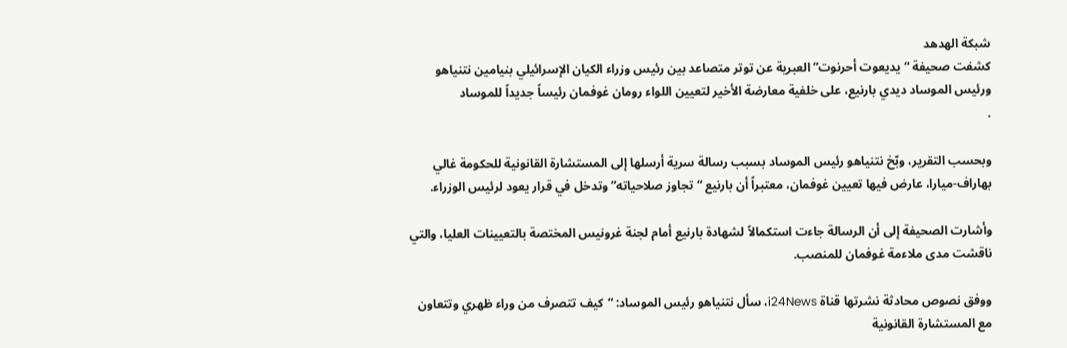شبكة الهدهد
كشفت صحيفة “يديعوت أحرنوت” العبرية عن توتر متصاعد بين رئيس وزراء الكيان الإسرائيلي بنيامين نتنياهو ورئيس الموساد ديدي بارنيع، على خلفية معارضة الأخير لتعيين اللواء رومان غوفمان رئيساً جديداً للموساد
.

وبحسب التقرير، وبّخ نتنياهو رئيس الموساد بسبب رسالة سرية أرسلها إلى المستشارة القانونية للحكومة غالي بهاراف-ميارا، عارض فيها تعيين غوفمان، معتبراً أن بارنيع “تجاوز صلاحياته” وتدخل في قرار يعود لرئيس الوزراء.

وأشارت الصحيفة إلى أن الرسالة جاءت استكمالاً لشهادة بارنيع أمام لجنة غرونيس المختصة بالتعيينات العليا، والتي ناقشت مدى ملاءمة غوفمان للمنصب.

ووفق نصوص محادثة نشرتها قناة i24News، سأل نتنياهو رئيس الموساد: “كيف تتصرف من وراء ظهري وتتعاون مع المستشارة القانونية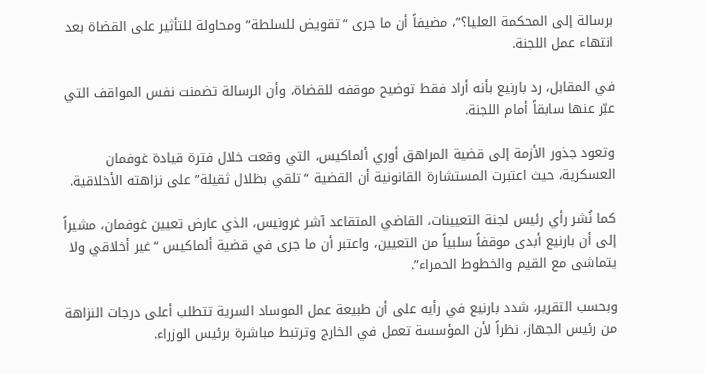برسالة إلى المحكمة العليا؟”، مضيفاً أن ما جرى “تقويض للسلطة” ومحاولة للتأثير على القضاة بعد انتهاء عمل اللجنة.

في المقابل، رد بارنيع بأنه أراد فقط توضيح موقفه للقضاة، وأن الرسالة تضمنت نفس المواقف التي عبّر عنها سابقاً أمام اللجنة.

وتعود جذور الأزمة إلى قضية المراهق أوري ألماكيس، التي وقعت خلال فترة قيادة غوفمان العسكرية، حيث اعتبرت المستشارة القانونية أن القضية “تلقي بظلال ثقيلة” على نزاهته الأخلاقية.

كما نُشر رأي رئيس لجنة التعيينات، القاضي المتقاعد آشر غرونيس، الذي عارض تعيين غوفمان، مشيراً إلى أن بارنيع أبدى موقفاً سلبياً من التعيين، واعتبر أن ما جرى في قضية ألماكيس “غير أخلاقي ولا يتماشى مع القيم والخطوط الحمراء”.

وبحسب التقرير، شدد بارنيع في رأيه على أن طبيعة عمل الموساد السرية تتطلب أعلى درجات النزاهة من رئيس الجهاز، نظراً لأن المؤسسة تعمل في الخارج وترتبط مباشرة برئيس الوزراء.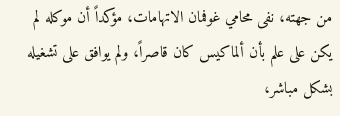من جهته، نفى محامي غوفمان الاتهامات، مؤكداً أن موكله لم يكن على علم بأن ألماكيس كان قاصراً، ولم يوافق على تشغيله بشكل مباشر،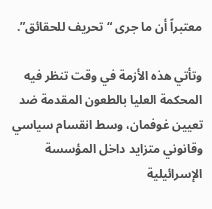معتبراً أن ما جرى “تحريف للحقائق”.

وتأتي هذه الأزمة في وقت تنظر فيه المحكمة العليا بالطعون المقدمة ضد تعيين غوفمان، وسط انقسام سياسي وقانوني متزايد داخل المؤسسة الإسرائيلية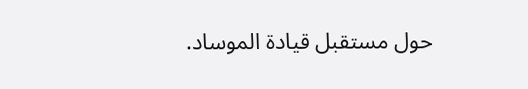حول مستقبل قيادة الموساد.